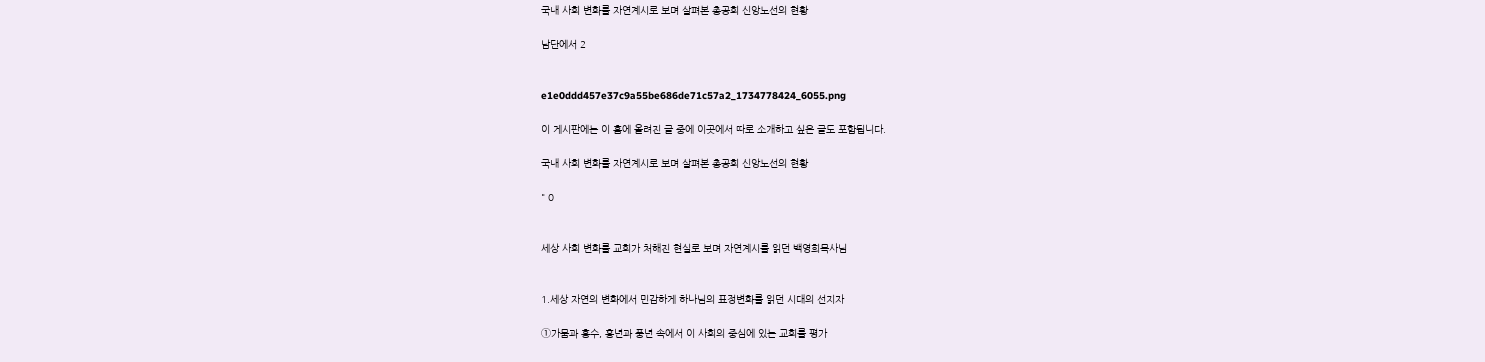국내 사회 변화를 자연계시로 보며 살펴본 총공회 신앙노선의 현황

남단에서 2


e1e0ddd457e37c9a55be686de71c57a2_1734778424_6055.png

이 게시판에는 이 홈에 올려진 글 중에 이곳에서 따로 소개하고 싶은 글도 포함됩니다.

국내 사회 변화를 자연계시로 보며 살펴본 총공회 신앙노선의 현황

" 0


세상 사회 변화를 교회가 처해진 현실로 보며 자연계시를 읽던 백영희목사님


1.세상 자연의 변화에서 민감하게 하나님의 표정변화를 읽던 시대의 선지자

①가뭄과 홍수, 흉년과 풍년 속에서 이 사회의 중심에 있는 교회를 평가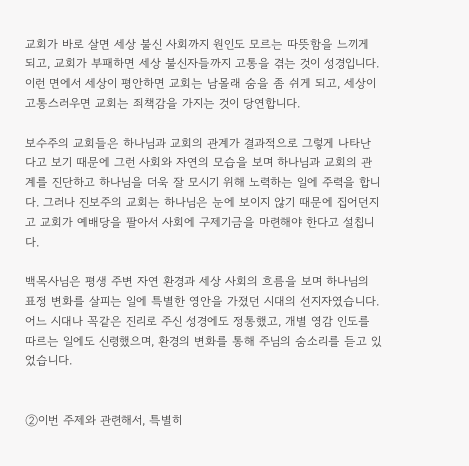교회가 바로 살면 세상 불신 사회까지 원인도 모르는 따뜻함을 느끼게 되고, 교회가 부패하면 세상 불신자들까지 고통을 겪는 것이 성경입니다. 이런 면에서 세상이 평안하면 교회는 남몰래 숨을 좀 쉬게 되고, 세상이 고통스러우면 교회는 죄책감을 가지는 것이 당연합니다.

보수주의 교회들은 하나님과 교회의 관계가 결과적으로 그렇게 나타난다고 보기 때문에 그런 사회와 자연의 모습을 보며 하나님과 교회의 관계를 진단하고 하나님을 더욱 잘 모시기 위해 노력하는 일에 주력을 합니다. 그러나 진보주의 교회는 하나님은 눈에 보이지 않기 때문에 집어던지고 교회가 예배당을 팔아서 사회에 구제기금을 마련해야 한다고 설칩니다.

백목사님은 평생 주변 자연 환경과 세상 사회의 흐름을 보며 하나님의 표정 변화를 살피는 일에 특별한 영안을 가졌던 시대의 선지자였습니다. 어느 시대나 꼭같은 진리로 주신 성경에도 정통했고, 개별 영감 인도를 따르는 일에도 신령했으며, 환경의 변화를 통해 주님의 숨소리를 듣고 있었습니다.


②이번 주제와 관련해서, 특별히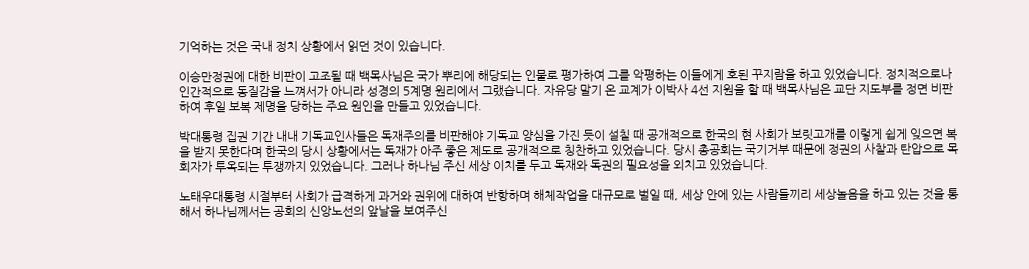기억하는 것은 국내 정치 상황에서 읽던 것이 있습니다.

이승만정권에 대한 비판이 고조될 때 백목사님은 국가 뿌리에 해당되는 인물로 평가하여 그를 악평하는 이들에게 호된 꾸지람을 하고 있었습니다. 정치적으로나 인간적으로 동질감을 느껴서가 아니라 성경의 5계명 원리에서 그랬습니다. 자유당 말기 온 교계가 이박사 4선 지원을 할 때 백목사님은 교단 지도부를 정면 비판하여 후일 보복 제명을 당하는 주요 원인을 만들고 있었습니다.

박대통령 집권 기간 내내 기독교인사들은 독재주의를 비판해야 기독교 양심을 가진 듯이 설칠 때 공개적으로 한국의 현 사회가 보릿고개를 이렇게 쉽게 잊으면 복을 받지 못한다며 한국의 당시 상황에서는 독재가 아주 좋은 제도로 공개적으로 칭찬하고 있었습니다. 당시 총공회는 국기거부 때문에 정권의 사찰과 탄압으로 목회자가 투옥되는 투쟁까지 있었습니다. 그러나 하나님 주신 세상 이치를 두고 독재와 독권의 필요성을 외치고 있었습니다.

노태우대통령 시절부터 사회가 급격하게 과거와 권위에 대하여 반항하며 해체작업을 대규모로 벌일 때, 세상 안에 있는 사람들끼리 세상놀음을 하고 있는 것을 통해서 하나님께서는 공회의 신앙노선의 앞날을 보여주신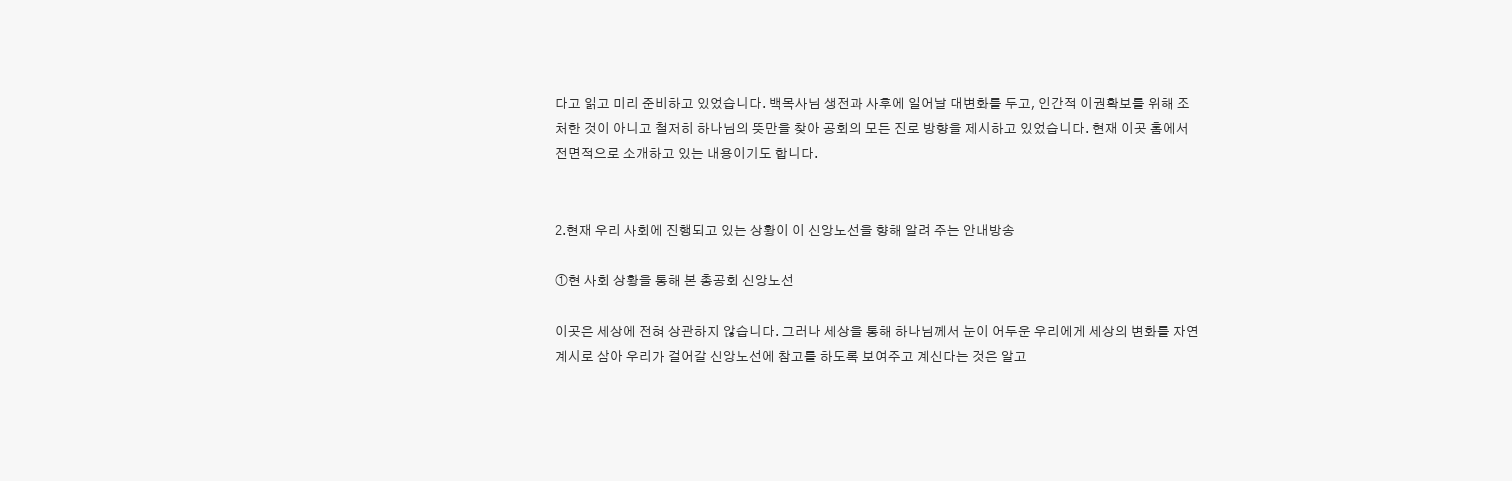다고 읽고 미리 준비하고 있었습니다. 백목사님 생전과 사후에 일어날 대변화를 두고, 인간적 이권확보를 위해 조처한 것이 아니고 철저히 하나님의 뜻만을 찾아 공회의 모든 진로 방향을 제시하고 있었습니다. 현재 이곳 홈에서 전면적으로 소개하고 있는 내용이기도 합니다.


2.현재 우리 사회에 진행되고 있는 상황이 이 신앙노선을 향해 알려 주는 안내방송

①현 사회 상황을 통해 본 총공회 신앙노선

이곳은 세상에 전혀 상관하지 않습니다. 그러나 세상을 통해 하나님께서 눈이 어두운 우리에게 세상의 변화를 자연계시로 삼아 우리가 걸어갈 신앙노선에 참고를 하도록 보여주고 계신다는 것은 알고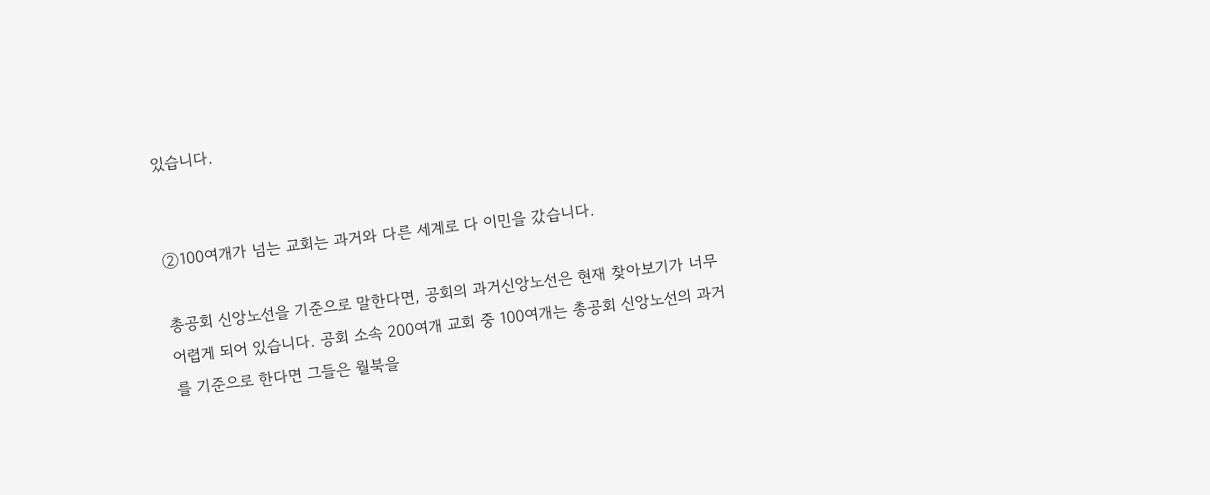있습니다.


②100여개가 넘는 교회는 과거와 다른 세계로 다 이민을 갔습니다.

총공회 신앙노선을 기준으로 말한다면, 공회의 과거신앙노선은 현재 찾아보기가 너무 어렵게 되어 있습니다. 공회 소속 200여개 교회 중 100여개는 총공회 신앙노선의 과거를 기준으로 한다면 그들은 월북을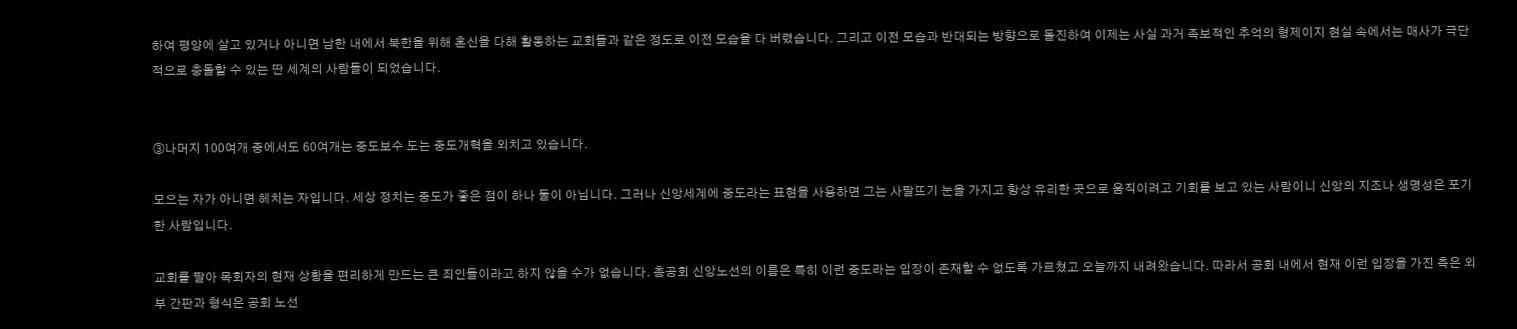하여 평양에 살고 있거나 아니면 남한 내에서 북한을 위해 혼신을 다해 활동하는 교회들과 같은 정도로 이전 모습을 다 버렸습니다. 그리고 이전 모습과 반대되는 방향으로 돌진하여 이제는 사실 과거 족보적인 추억의 형제이지 현실 속에서는 매사가 극단적으로 충돌할 수 있는 딴 세계의 사람들이 되었습니다.


③나머지 100여개 중에서도 60여개는 중도보수 도는 중도개혁을 외치고 있습니다.

모으는 자가 아니면 헤치는 자입니다. 세상 정치는 중도가 좋은 점이 하나 둘이 아닙니다. 그러나 신앙세계에 중도라는 표현을 사용하면 그는 사팔뜨기 눈을 가지고 항상 유리한 곳으로 움직이려고 기회를 보고 있는 사람이니 신앙의 지조나 생명성은 포기한 사람입니다.

교회를 팔아 목회자의 현재 상황을 편리하게 만드는 큰 죄인들이라고 하지 않을 수가 없습니다. 총공회 신앙노선의 이름은 특히 이런 중도라는 입장이 존재할 수 없도록 가르쳤고 오늘까지 내려왔습니다. 따라서 공회 내에서 현재 이런 입장을 가진 측은 외부 간판과 형식은 공회 노선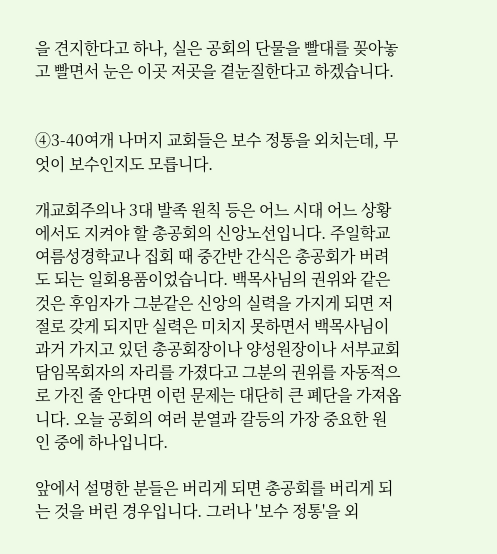을 견지한다고 하나, 실은 공회의 단물을 빨대를 꽂아놓고 빨면서 눈은 이곳 저곳을 곁눈질한다고 하겠습니다.


④3-40여개 나머지 교회들은 보수 정통을 외치는데, 무엇이 보수인지도 모릅니다.

개교회주의나 3대 발족 원칙 등은 어느 시대 어느 상황에서도 지켜야 할 총공회의 신앙노선입니다. 주일학교 여름성경학교나 집회 때 중간반 간식은 총공회가 버려도 되는 일회용품이었습니다. 백목사님의 권위와 같은 것은 후임자가 그분같은 신앙의 실력을 가지게 되면 저절로 갖게 되지만 실력은 미치지 못하면서 백목사님이 과거 가지고 있던 총공회장이나 양성원장이나 서부교회담임목회자의 자리를 가졌다고 그분의 권위를 자동적으로 가진 줄 안다면 이런 문제는 대단히 큰 폐단을 가져옵니다. 오늘 공회의 여러 분열과 갈등의 가장 중요한 원인 중에 하나입니다.

앞에서 설명한 분들은 버리게 되면 총공회를 버리게 되는 것을 버린 경우입니다. 그러나 '보수 정통'을 외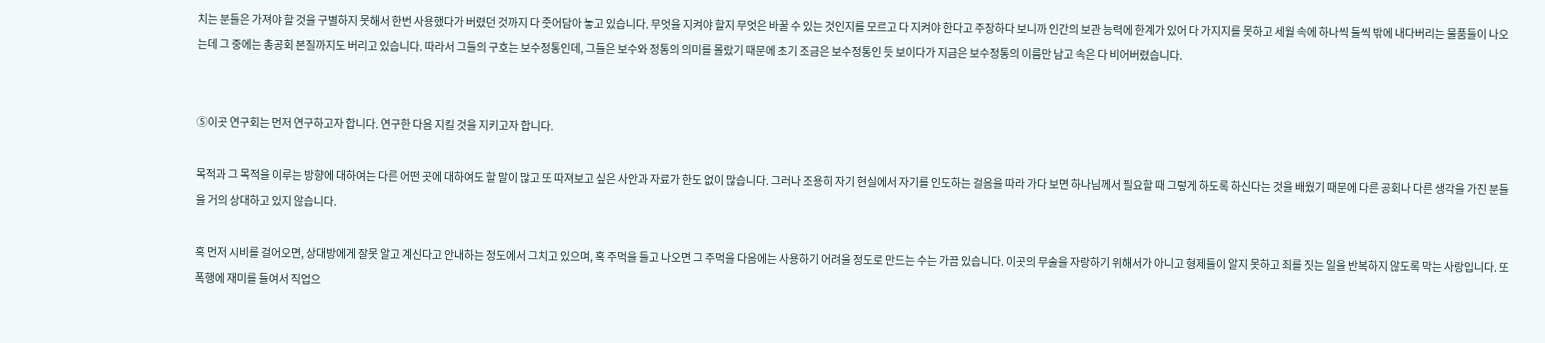치는 분들은 가져야 할 것을 구별하지 못해서 한번 사용했다가 버렸던 것까지 다 줏어담아 놓고 있습니다. 무엇을 지켜야 할지 무엇은 바꿀 수 있는 것인지를 모르고 다 지켜야 한다고 주장하다 보니까 인간의 보관 능력에 한계가 있어 다 가지지를 못하고 세월 속에 하나씩 둘씩 밖에 내다버리는 물품들이 나오는데 그 중에는 총공회 본질까지도 버리고 있습니다. 따라서 그들의 구호는 보수정통인데, 그들은 보수와 정통의 의미를 몰랐기 때문에 초기 조금은 보수정통인 듯 보이다가 지금은 보수정통의 이름만 남고 속은 다 비어버렸습니다.


⑤이곳 연구회는 먼저 연구하고자 합니다. 연구한 다음 지킬 것을 지키고자 합니다.

목적과 그 목적을 이루는 방향에 대하여는 다른 어떤 곳에 대하여도 할 말이 많고 또 따져보고 싶은 사안과 자료가 한도 없이 많습니다. 그러나 조용히 자기 현실에서 자기를 인도하는 걸음을 따라 가다 보면 하나님께서 필요할 때 그렇게 하도록 하신다는 것을 배웠기 때문에 다른 공회나 다른 생각을 가진 분들을 거의 상대하고 있지 않습니다.

혹 먼저 시비를 걸어오면, 상대방에게 잘못 알고 계신다고 안내하는 정도에서 그치고 있으며, 혹 주먹을 들고 나오면 그 주먹을 다음에는 사용하기 어려울 정도로 만드는 수는 가끔 있습니다. 이곳의 무술을 자랑하기 위해서가 아니고 형제들이 알지 못하고 죄를 짓는 일을 반복하지 않도록 막는 사랑입니다. 또 폭행에 재미를 들여서 직업으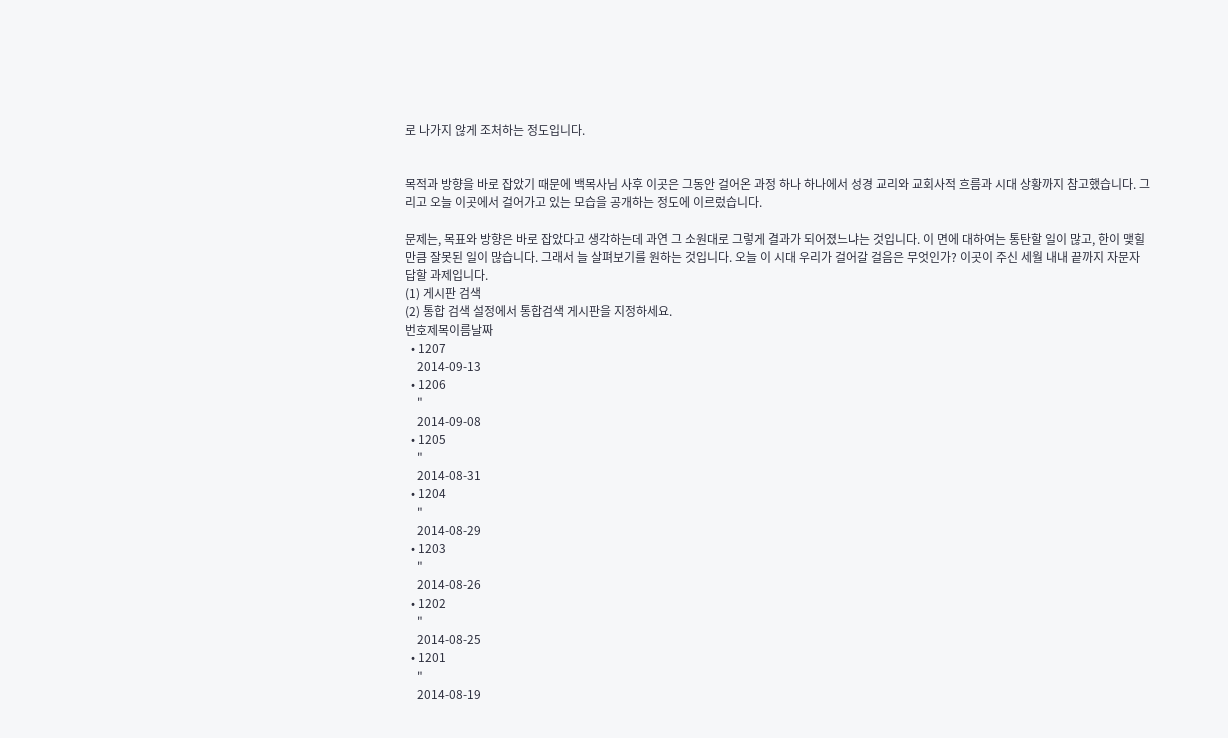로 나가지 않게 조처하는 정도입니다.


목적과 방향을 바로 잡았기 때문에 백목사님 사후 이곳은 그동안 걸어온 과정 하나 하나에서 성경 교리와 교회사적 흐름과 시대 상황까지 참고했습니다. 그리고 오늘 이곳에서 걸어가고 있는 모습을 공개하는 정도에 이르렀습니다.

문제는, 목표와 방향은 바로 잡았다고 생각하는데 과연 그 소원대로 그렇게 결과가 되어졌느냐는 것입니다. 이 면에 대하여는 통탄할 일이 많고, 한이 맺힐 만큼 잘못된 일이 많습니다. 그래서 늘 살펴보기를 원하는 것입니다. 오늘 이 시대 우리가 걸어갈 걸음은 무엇인가? 이곳이 주신 세월 내내 끝까지 자문자답할 과제입니다.
(1) 게시판 검색
(2) 통합 검색 설정에서 통합검색 게시판을 지정하세요.
번호제목이름날짜
  • 1207
    2014-09-13
  • 1206
    "
    2014-09-08
  • 1205
    "
    2014-08-31
  • 1204
    "
    2014-08-29
  • 1203
    "
    2014-08-26
  • 1202
    "
    2014-08-25
  • 1201
    "
    2014-08-19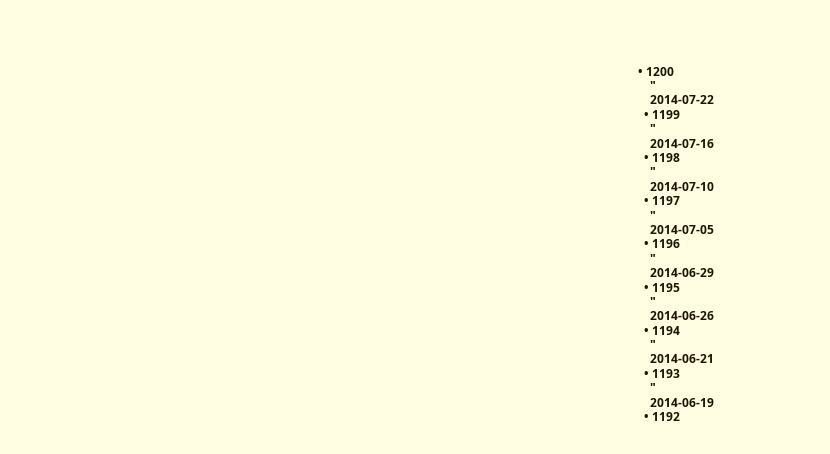• 1200
    "
    2014-07-22
  • 1199
    "
    2014-07-16
  • 1198
    "
    2014-07-10
  • 1197
    "
    2014-07-05
  • 1196
    "
    2014-06-29
  • 1195
    "
    2014-06-26
  • 1194
    "
    2014-06-21
  • 1193
    "
    2014-06-19
  • 1192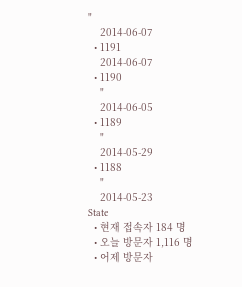"
    2014-06-07
  • 1191
    2014-06-07
  • 1190
    "
    2014-06-05
  • 1189
    "
    2014-05-29
  • 1188
    "
    2014-05-23
State
  • 현재 접속자 184 명
  • 오늘 방문자 1,116 명
  • 어제 방문자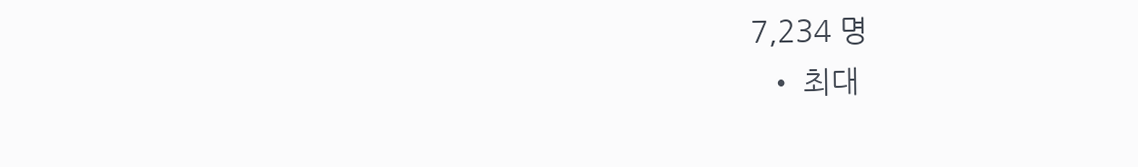7,234 명
  • 최대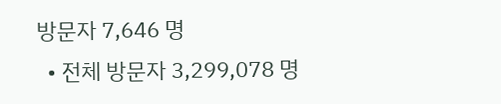방문자 7,646 명
  • 전체 방문자 3,299,078 명